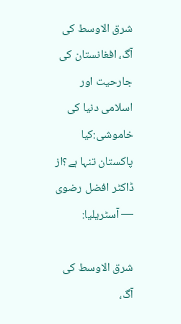شرق الاوسط کی آگ، افغانستان کی جارحیت اور اسلامی دنیا کی خاموشی:کیا پاکستان تنہا ہے؟از ڈاکٹر افضل رضوی — آسٹریلیا:

شرق الاوسط کی آگ،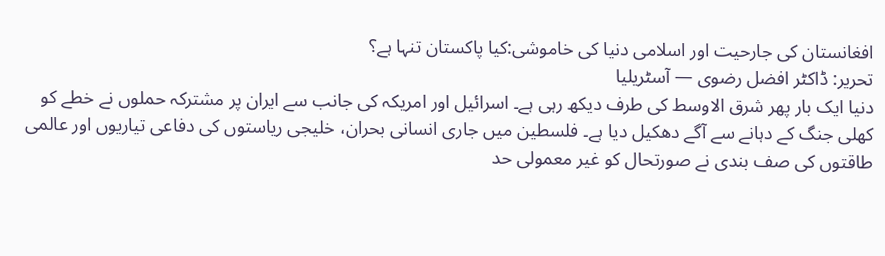افغانستان کی جارحیت اور اسلامی دنیا کی خاموشی:کیا پاکستان تنہا ہے؟
تحریر: ڈاکٹر افضل رضوی — آسٹریلیا
دنیا ایک بار پھر شرق الاوسط کی طرف دیکھ رہی ہے۔ اسرائیل اور امریکہ کی جانب سے ایران پر مشترکہ حملوں نے خطے کو کھلی جنگ کے دہانے سے آگے دھکیل دیا ہے۔ فلسطین میں جاری انسانی بحران، خلیجی ریاستوں کی دفاعی تیاریوں اور عالمی طاقتوں کی صف بندی نے صورتحال کو غیر معمولی حد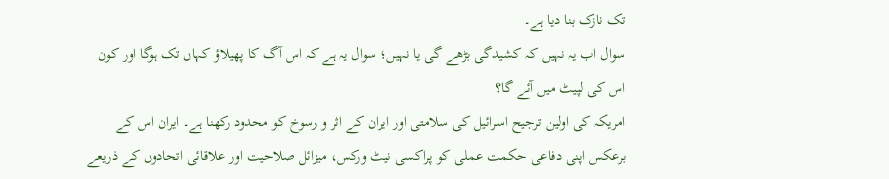تک نازک بنا دیا ہے۔
سوال اب یہ نہیں کہ کشیدگی بڑھے گی یا نہیں؛ سوال یہ ہے کہ اس آگ کا پھیلاؤ کہاں تک ہوگا اور کون اس کی لپیٹ میں آئے گا؟
امریکہ کی اولین ترجیح اسرائیل کی سلامتی اور ایران کے اثر و رسوخ کو محدود رکھنا ہے۔ ایران اس کے برعکس اپنی دفاعی حکمت عملی کو پراکسی نیٹ ورکس، میزائل صلاحیت اور علاقائی اتحادوں کے ذریعے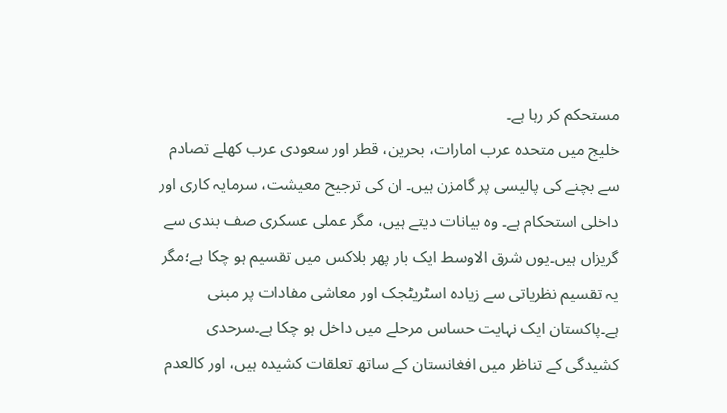مستحکم کر رہا ہے۔
خلیج میں متحدہ عرب امارات، بحرین، قطر اور سعودی عرب کھلے تصادم سے بچنے کی پالیسی پر گامزن ہیں۔ ان کی ترجیح معیشت، سرمایہ کاری اور داخلی استحکام ہے۔ وہ بیانات دیتے ہیں، مگر عملی عسکری صف بندی سے گریزاں ہیں۔یوں شرق الاوسط ایک بار پھر بلاکس میں تقسیم ہو چکا ہے؛مگر یہ تقسیم نظریاتی سے زیادہ اسٹریٹجک اور معاشی مفادات پر مبنی ہے۔پاکستان ایک نہایت حساس مرحلے میں داخل ہو چکا ہے۔سرحدی کشیدگی کے تناظر میں افغانستان کے ساتھ تعلقات کشیدہ ہیں، اور کالعدم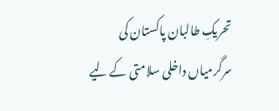تحریکِ طالبان پاکستان کی سرگرمیاں داخلی سلامتی کے لیے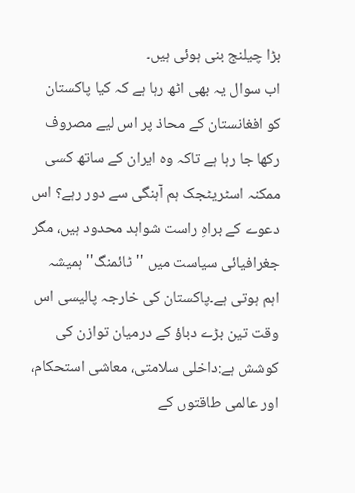بڑا چیلنج بنی ہوئی ہیں۔
اب سوال یہ بھی اٹھ رہا ہے کہ کیا پاکستان کو افغانستان کے محاذ پر اس لیے مصروف رکھا جا رہا ہے تاکہ وہ ایران کے ساتھ کسی ممکنہ اسٹریٹجک ہم آہنگی سے دور رہے؟ اس دعوے کے براہِ راست شواہد محدود ہیں، مگر جغرافیائی سیاست میں ''ٹائمنگ'' ہمیشہ اہم ہوتی ہے۔پاکستان کی خارجہ پالیسی اس وقت تین بڑے دباؤ کے درمیان توازن کی کوشش ہے:داخلی سلامتی، معاشی استحکام، اور عالمی طاقتوں کے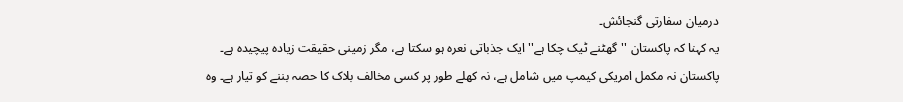درمیان سفارتی گنجائش۔
یہ کہنا کہ پاکستان ''گھٹنے ٹیک چکا ہے'' ایک جذباتی نعرہ ہو سکتا ہے، مگر زمینی حقیقت زیادہ پیچیدہ ہے۔ پاکستان نہ مکمل امریکی کیمپ میں شامل ہے، نہ کھلے طور پر کسی مخالف بلاک کا حصہ بننے کو تیار ہے۔ وہ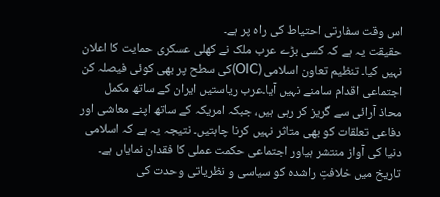اس وقت سفارتی احتیاط کی راہ پر ہے۔
حقیقت یہ ہے کہ کسی بڑے عرب ملک نے کھلی عسکری حمایت کا اعلان نہیں کیا۔ تنظیم تعاون اسلامی (OIC)کی سطح پر بھی کوئی فیصلہ کن اجتماعی اقدام سامنے نہیں آیا۔عرب ریاستیں ایران کے ساتھ مکمل محاذ آرائی سے گریز کر رہی ہیں، جبکہ امریکہ کے ساتھ اپنے معاشی اور دفاعی تعلقات کو بھی متاثر نہیں کرنا چاہتیں۔ نتیجہ یہ ہے کہ اسلامی دنیا کی آواز منتشر ہیاور اجتماعی حکمت عملی کا فقدان نمایاں ہے۔
تاریخ میں خلافتِ راشدہ کو سیاسی و نظریاتی وحدت کی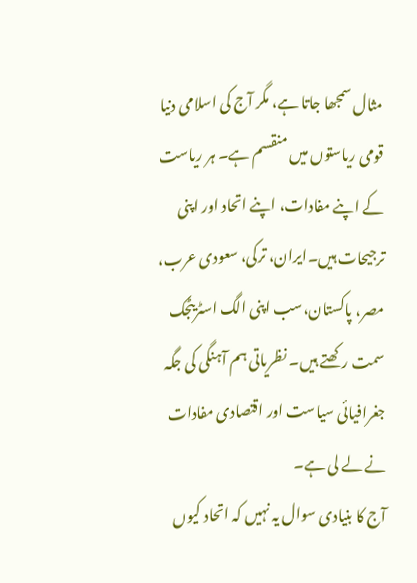مثال سمجھا جاتا ہے، مگر آج کی اسلامی دنیا قومی ریاستوں میں منقسم ہے۔ ہر ریاست کے اپنے مفادات، اپنے اتحاد اور اپنی ترجیحات ہیں۔ایران، ترکی، سعودی عرب، مصر، پاکستان،سب اپنی الگ اسٹریٹجک سمت رکھتے ہیں۔ نظریاتی ہم آہنگی کی جگہ جغرافیائی سیاست اور اقتصادی مفادات نے لے لی ہے۔
آج کا بنیادی سوال یہ نہیں کہ اتحاد کیوں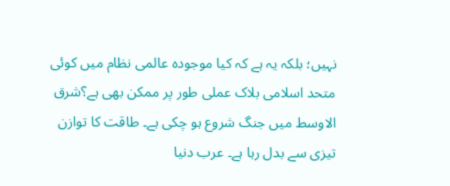نہیں؛ بلکہ یہ ہے کہ کیا موجودہ عالمی نظام میں کوئی متحد اسلامی بلاک عملی طور پر ممکن بھی ہے؟شرق الاوسط میں جنگ شروع ہو چکی ہے۔ طاقت کا توازن تیزی سے بدل رہا ہے۔ عرب دنیا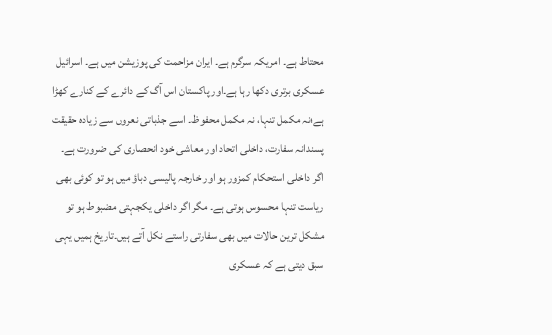محتاط ہے۔ امریکہ سرگرم ہے۔ ایران مزاحمت کی پوزیشن میں ہے۔ اسرائیل عسکری برتری دکھا رہا ہے۔اور پاکستان اس آگ کے دائرے کے کنارے کھڑا ہے؛نہ مکمل تنہا، نہ مکمل محفوظ۔ اسے جذباتی نعروں سے زیادہ حقیقت پسندانہ سفارت، داخلی اتحاد اور معاشی خود انحصاری کی ضرورت ہے۔
اگر داخلی استحکام کمزور ہو اور خارجہ پالیسی دباؤ میں ہو تو کوئی بھی ریاست تنہا محسوس ہوتی ہے۔ مگر اگر داخلی یکجہتی مضبوط ہو تو مشکل ترین حالات میں بھی سفارتی راستے نکل آتے ہیں۔تاریخ ہمیں یہی سبق دیتی ہے کہ عسکری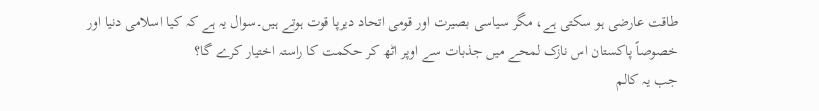طاقت عارضی ہو سکتی ہے، مگر سیاسی بصیرت اور قومی اتحاد دیرپا قوت ہوتے ہیں۔سوال یہ ہے کہ کیا اسلامی دنیا اور خصوصاً پاکستان اس نازک لمحے میں جذبات سے اوپر اٹھ کر حکمت کا راستہ اختیار کرے گا؟
جب یہ کالم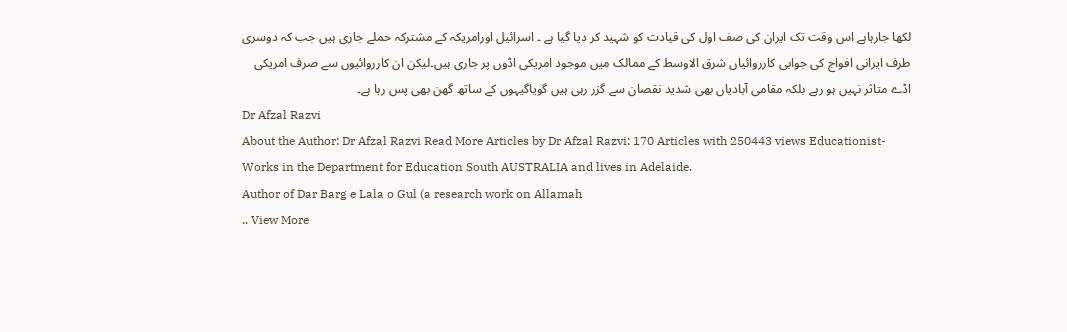لکھا جارہاہے اس وقت تک ایران کی صف اول کی قیادت کو شہید کر دیا گیا ہے ۔ اسرائیل اورامریکہ کے مشترکہ حملے جاری ہیں جب کہ دوسری طرف ایرانی افواج کی جوابی کارروائیاں شرق الاوسط کے ممالک میں موجود امریکی اڈوں پر جاری ہیں۔لیکن ان کارروائیوں سے صرف امریکی اڈے متاثر نہیں ہو رہے بلکہ مقامی آبادیاں بھی شدید نقصان سے گزر رہی ہیں گویاگیہوں کے ساتھ گھن بھی پس رہا ہے۔
Dr Afzal Razvi
About the Author: Dr Afzal Razvi Read More Articles by Dr Afzal Razvi: 170 Articles with 250443 views Educationist-Works in the Department for Education South AUSTRALIA and lives in Adelaide.
Author of Dar Barg e Lala o Gul (a research work on Allamah
.. View More